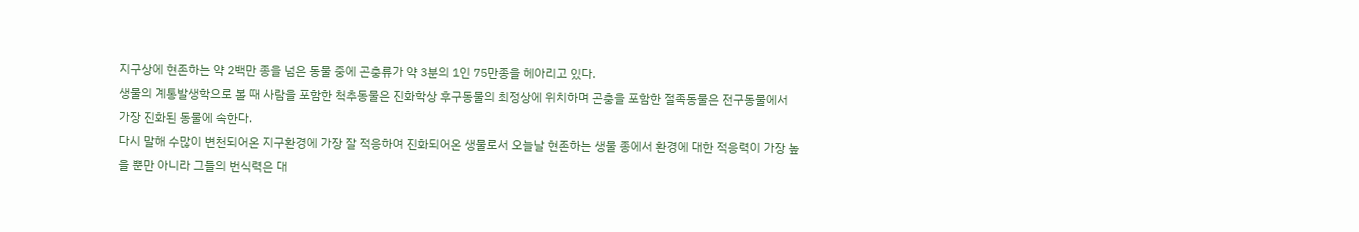지구상에 현존하는 약 2백만 종을 넘은 동물 중에 곤충류가 약 3분의 1인 75만종을 헤아리고 있다.
생물의 계통발생학으로 볼 때 사람을 포함한 척추동물은 진화학상 후구동물의 최정상에 위치하며 곤충을 포함한 절족동물은 전구동물에서 가장 진화된 동물에 속한다.
다시 말해 수많이 변천되어온 지구환경에 가장 잘 적응하여 진화되어온 생물로서 오늘날 현존하는 생물 종에서 환경에 대한 적응력이 가장 높을 뿐만 아니라 그들의 번식력은 대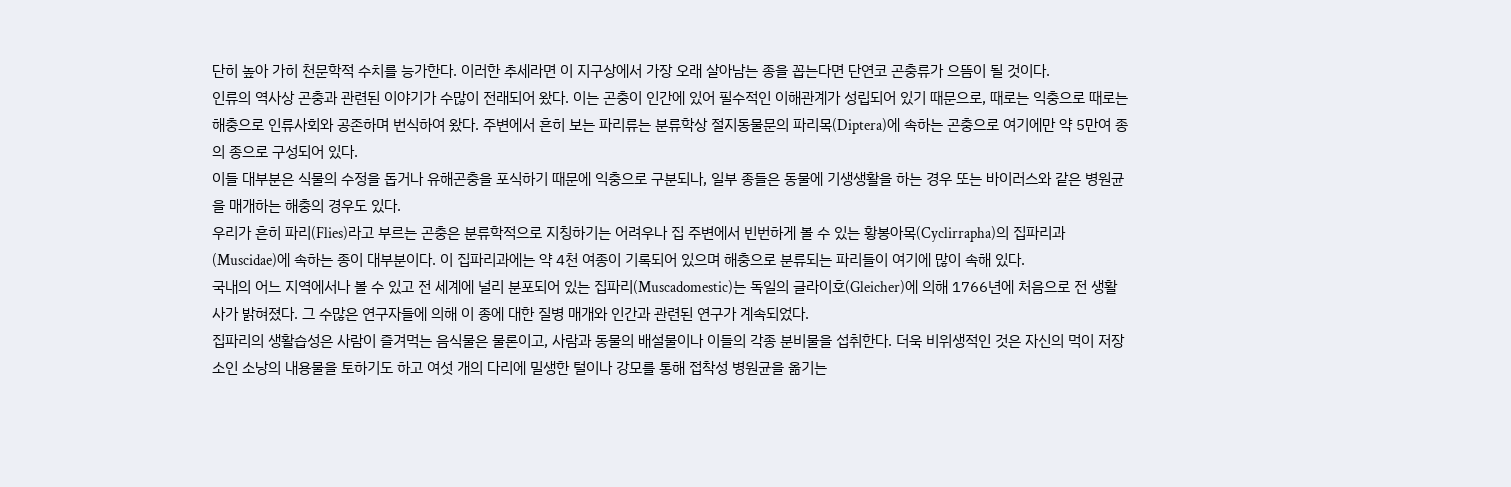단히 높아 가히 천문학적 수치를 능가한다. 이러한 추세라면 이 지구상에서 가장 오래 살아남는 종을 꼽는다면 단연코 곤충류가 으뜸이 될 것이다.
인류의 역사상 곤충과 관련된 이야기가 수많이 전래되어 왔다. 이는 곤충이 인간에 있어 필수적인 이해관계가 성립되어 있기 때문으로, 때로는 익충으로 때로는 해충으로 인류사회와 공존하며 번식하여 왔다. 주변에서 흔히 보는 파리류는 분류학상 절지동물문의 파리목(Diptera)에 속하는 곤충으로 여기에만 약 5만여 종의 종으로 구성되어 있다.
이들 대부분은 식물의 수정을 돕거나 유해곤충을 포식하기 때문에 익충으로 구분되나, 일부 종들은 동물에 기생생활을 하는 경우 또는 바이러스와 같은 병원균을 매개하는 해충의 경우도 있다.
우리가 흔히 파리(Flies)라고 부르는 곤충은 분류학적으로 지칭하기는 어려우나 집 주변에서 빈번하게 볼 수 있는 황봉아목(Cyclirrapha)의 집파리과(Muscidae)에 속하는 종이 대부분이다. 이 집파리과에는 약 4천 여종이 기록되어 있으며 해충으로 분류되는 파리들이 여기에 많이 속해 있다.
국내의 어느 지역에서나 볼 수 있고 전 세계에 널리 분포되어 있는 집파리(Muscadomestic)는 독일의 글라이호(Gleicher)에 의해 1766년에 처음으로 전 생활사가 밝혀졌다. 그 수많은 연구자들에 의해 이 종에 대한 질병 매개와 인간과 관련된 연구가 계속되었다.
집파리의 생활습성은 사람이 즐겨먹는 음식물은 물론이고, 사람과 동물의 배설물이나 이들의 각종 분비물을 섭취한다. 더욱 비위생적인 것은 자신의 먹이 저장소인 소낭의 내용물을 토하기도 하고 여섯 개의 다리에 밀생한 털이나 강모를 통해 접착성 병원균을 옮기는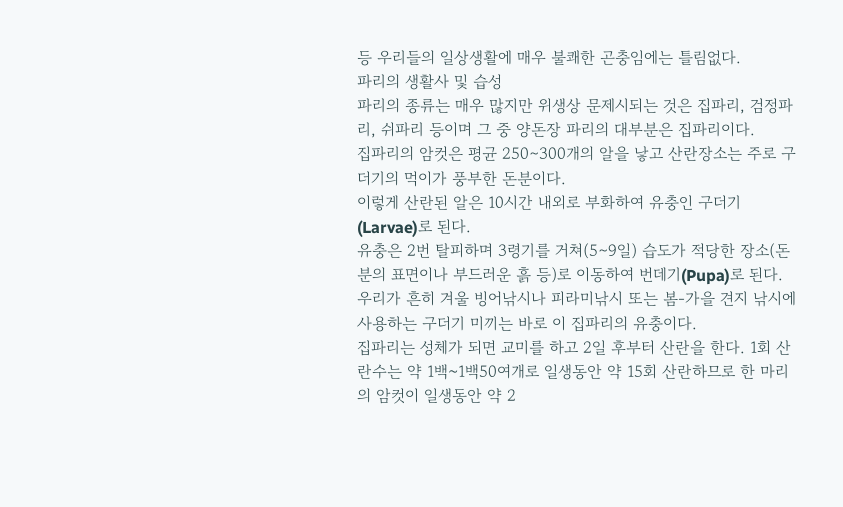등 우리들의 일상생활에 매우 불쾌한 곤충임에는 틀림없다.
파리의 생활사 및 습성
파리의 종류는 매우 많지만 위생상 문제시되는 것은 집파리, 검정파리, 쉬파리 등이며 그 중 양돈장 파리의 대부분은 집파리이다.
집파리의 암컷은 평균 250∼300개의 알을 낳고 산란장소는 주로 구더기의 먹이가 풍부한 돈분이다.
이렇게 산란된 알은 10시간 내외로 부화하여 유충인 구더기(Larvae)로 된다.
유충은 2번 탈피하며 3령기를 거쳐(5∼9일) 습도가 적당한 장소(돈분의 표면이나 부드러운 흙 등)로 이동하여 번데기(Pupa)로 된다.
우리가 흔히 겨울 빙어낚시나 피라미낚시 또는 봄-가을 견지 낚시에 사용하는 구더기 미끼는 바로 이 집파리의 유충이다.
집파리는 성체가 되면 교미를 하고 2일 후부터 산란을 한다. 1회 산란수는 약 1백~1백50여개로 일생동안 약 15회 산란하므로 한 마리의 암컷이 일생동안 약 2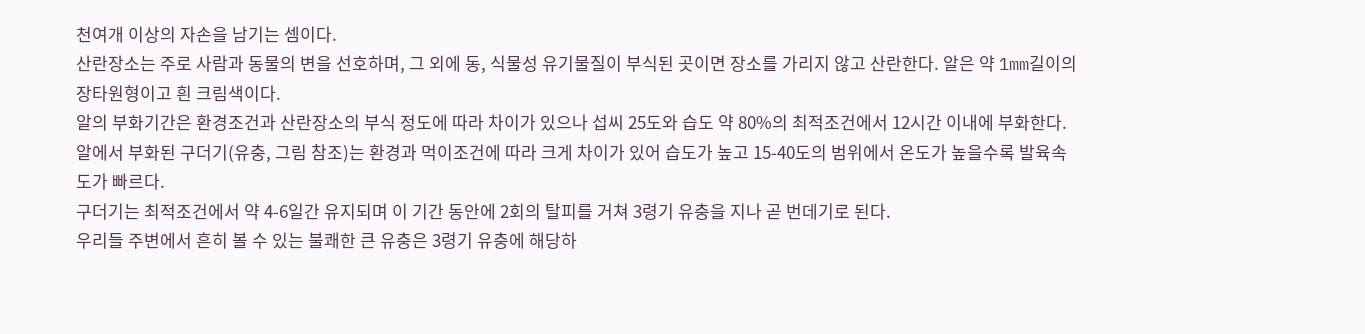천여개 이상의 자손을 남기는 셈이다.
산란장소는 주로 사람과 동물의 변을 선호하며, 그 외에 동, 식물성 유기물질이 부식된 곳이면 장소를 가리지 않고 산란한다. 알은 약 1mm길이의 장타원형이고 흰 크림색이다.
알의 부화기간은 환경조건과 산란장소의 부식 정도에 따라 차이가 있으나 섭씨 25도와 습도 약 80%의 최적조건에서 12시간 이내에 부화한다.
알에서 부화된 구더기(유충, 그림 참조)는 환경과 먹이조건에 따라 크게 차이가 있어 습도가 높고 15-40도의 범위에서 온도가 높을수록 발육속도가 빠르다.
구더기는 최적조건에서 약 4-6일간 유지되며 이 기간 동안에 2회의 탈피를 거쳐 3령기 유충을 지나 곧 번데기로 된다.
우리들 주변에서 흔히 볼 수 있는 불쾌한 큰 유충은 3령기 유충에 해당하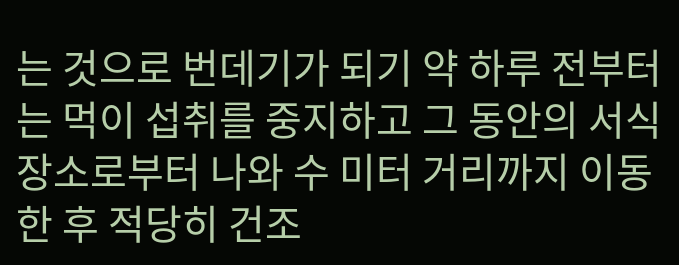는 것으로 번데기가 되기 약 하루 전부터는 먹이 섭취를 중지하고 그 동안의 서식장소로부터 나와 수 미터 거리까지 이동한 후 적당히 건조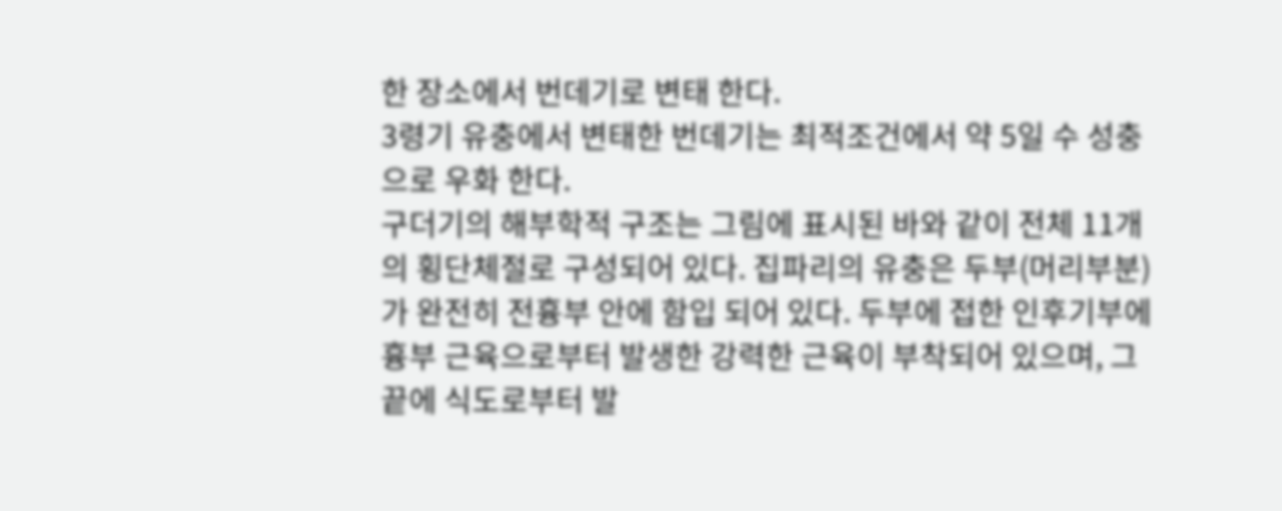한 장소에서 번데기로 변태 한다.
3령기 유충에서 변태한 번데기는 최적조건에서 약 5일 수 성충으로 우화 한다.
구더기의 해부학적 구조는 그림에 표시된 바와 같이 전체 11개의 횡단체절로 구성되어 있다. 집파리의 유충은 두부(머리부분)가 완전히 전흉부 안에 함입 되어 있다. 두부에 접한 인후기부에 흉부 근육으로부터 발생한 강력한 근육이 부착되어 있으며, 그 끝에 식도로부터 발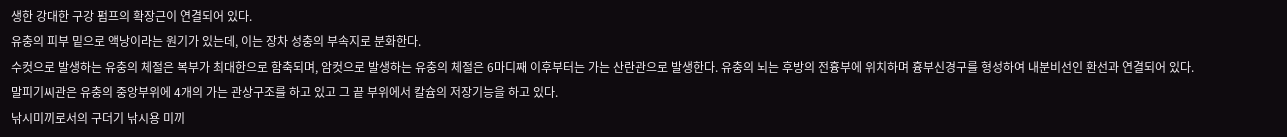생한 강대한 구강 펌프의 확장근이 연결되어 있다.
유충의 피부 밑으로 액낭이라는 원기가 있는데, 이는 장차 성충의 부속지로 분화한다.
수컷으로 발생하는 유충의 체절은 복부가 최대한으로 함축되며, 암컷으로 발생하는 유충의 체절은 6마디째 이후부터는 가는 산란관으로 발생한다. 유충의 뇌는 후방의 전흉부에 위치하며 흉부신경구를 형성하여 내분비선인 환선과 연결되어 있다. 말피기씨관은 유충의 중앙부위에 4개의 가는 관상구조를 하고 있고 그 끝 부위에서 칼슘의 저장기능을 하고 있다.
낚시미끼로서의 구더기 낚시용 미끼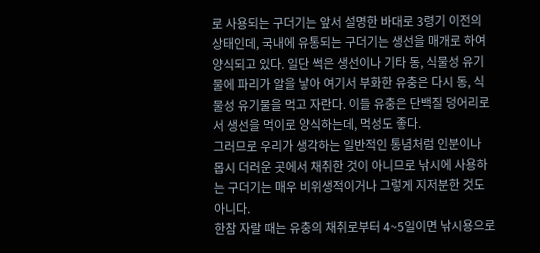로 사용되는 구더기는 앞서 설명한 바대로 3령기 이전의 상태인데, 국내에 유통되는 구더기는 생선을 매개로 하여 양식되고 있다. 일단 썩은 생선이나 기타 동, 식물성 유기물에 파리가 알을 낳아 여기서 부화한 유충은 다시 동, 식물성 유기물을 먹고 자란다. 이들 유충은 단백질 덩어리로서 생선을 먹이로 양식하는데, 먹성도 좋다.
그러므로 우리가 생각하는 일반적인 통념처럼 인분이나 몹시 더러운 곳에서 채취한 것이 아니므로 낚시에 사용하는 구더기는 매우 비위생적이거나 그렇게 지저분한 것도 아니다.
한참 자랄 때는 유충의 채취로부터 4~5일이면 낚시용으로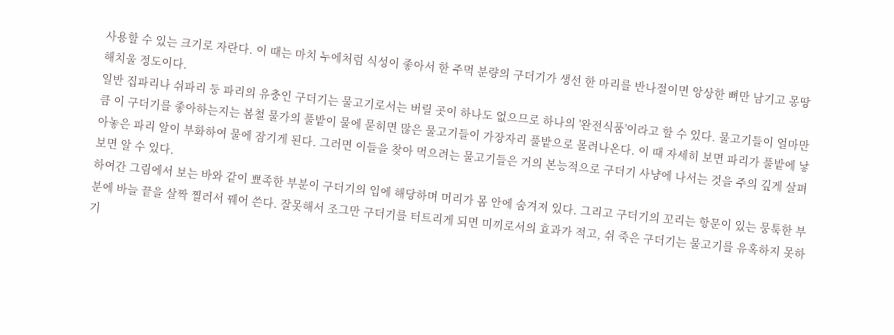사용할 수 있는 크기로 자란다. 이 때는 마치 누에처럼 식성이 좋아서 한 주먹 분량의 구더기가 생선 한 마리를 반나절이면 앙상한 뼈만 남기고 몽땅 해치울 정도이다.
일반 집파리나 쉬파리 둥 파리의 유충인 구더기는 물고기로서는 버릴 곳이 하나도 없으므로 하나의 '완전식품'이라고 할 수 있다. 물고기들이 얼마만큼 이 구더기를 좋아하는지는 봄철 물가의 풀밭이 물에 묻히면 많은 물고기들이 가장자리 풀밭으로 몰려나온다. 이 때 자세히 보면 파리가 풀밭에 낳아놓은 파리 알이 부화하여 물에 잠기게 된다. 그러면 이들을 찾아 먹으려는 물고기들은 거의 본능적으로 구더기 사냥에 나서는 것을 주의 깊게 살펴보면 알 수 있다.
하여간 그림에서 보는 바와 같이 뾰족한 부분이 구더기의 입에 해당하며 머리가 몸 안에 숨겨져 있다. 그리고 구더기의 꼬리는 항문이 있는 뭉툭한 부분에 바늘 끝을 살짝 찔러서 꿰어 쓴다. 잘못해서 조그만 구더기를 터트리게 되면 미끼로서의 효과가 적고, 쉬 죽은 구더기는 물고기를 유혹하지 못하기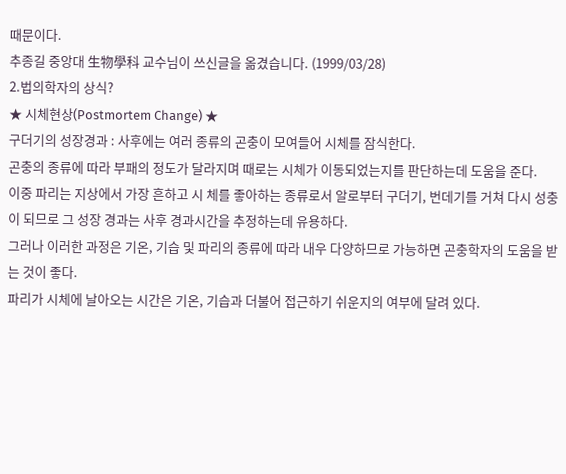때문이다.
추종길 중앙대 生物學科 교수님이 쓰신글을 옮겼습니다. (1999/03/28)
2.법의학자의 상식?
★ 시체현상(Postmortem Change) ★
구더기의 성장경과 : 사후에는 여러 종류의 곤충이 모여들어 시체를 잠식한다.
곤충의 종류에 따라 부패의 정도가 달라지며 때로는 시체가 이동되었는지를 판단하는데 도움을 준다.
이중 파리는 지상에서 가장 흔하고 시 체를 좋아하는 종류로서 알로부터 구더기, 번데기를 거쳐 다시 성충이 되므로 그 성장 경과는 사후 경과시간을 추정하는데 유용하다.
그러나 이러한 과정은 기온, 기습 및 파리의 종류에 따라 내우 다양하므로 가능하면 곤충학자의 도움을 받는 것이 좋다.
파리가 시체에 날아오는 시간은 기온, 기습과 더불어 접근하기 쉬운지의 여부에 달려 있다.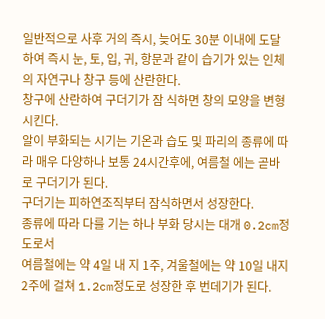일반적으로 사후 거의 즉시, 늦어도 30분 이내에 도달하여 즉시 눈, 토, 입, 귀, 항문과 같이 습기가 있는 인체의 자연구나 창구 등에 산란한다.
창구에 산란하여 구더기가 잠 식하면 창의 모양을 변형시킨다.
알이 부화되는 시기는 기온과 습도 및 파리의 종류에 따라 매우 다양하나 보통 24시간후에, 여름철 에는 곧바로 구더기가 된다.
구더기는 피하연조직부터 잠식하면서 성장한다.
종류에 따라 다를 기는 하나 부화 당시는 대개 0.2cm정도로서
여름철에는 약 4일 내 지 1주, 겨울철에는 약 10일 내지 2주에 걸쳐 1.2cm정도로 성장한 후 번데기가 된다.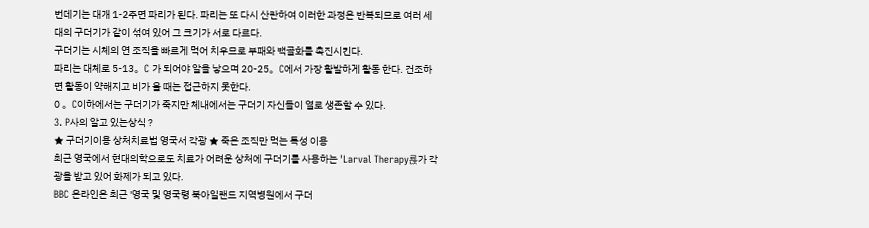번데기는 대개 1-2주면 파리가 된다. 파리는 또 다시 산란하여 이러한 과정은 반복되므로 여러 세대의 구더기가 같이 섞여 있어 그 크기가 서로 다르다.
구더기는 시체의 연 조직을 빠르게 먹어 치우므로 부패와 백골화를 촉진시킨다.
파리는 대체로 5-13。C 가 되어야 알을 낳으며 20-25。C에서 가장 활발하게 활동 한다. 건조하면 활동이 약해지고 비가 올 때는 접근하지 못한다.
0 。C이하에서는 구더기가 죽지만 체내에서는 구더기 자신들이 열로 생존할 수 있다.
3. P사의 알고 있는상식 ?
★ 구더기이용 상처치료법 영국서 각광 ★ 죽은 조직만 먹는 특성 이용
최근 영국에서 현대의학으로도 치료가 어려운 상처에 구더기를 사용하는 'Larval Therapy룑가 각광을 받고 있어 화제가 되고 있다.
BBC 온라인은 최근 '영국 및 영국령 북아일랜드 지역병원에서 구더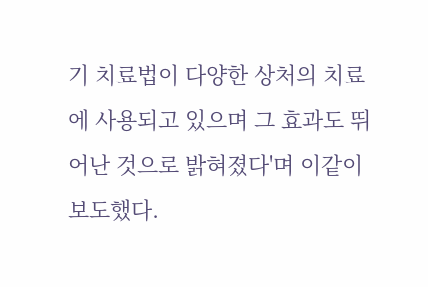기 치료법이 다양한 상처의 치료에 사용되고 있으며 그 효과도 뛰어난 것으로 밝혀졌다'며 이같이 보도했다.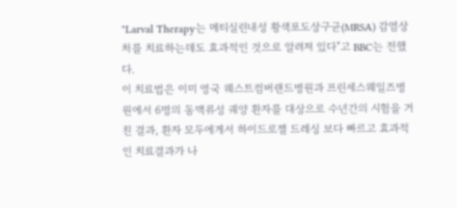"Larval Therapy는 메티실린내성 황색포도상구균(MRSA) 감염상처를 치료하는데도 효과적인 것으로 알려져 있다"고 BBC는 전했다.
이 치료법은 이미 영국 웨스트컴버랜드병원과 프린세스웨일즈병원에서 6명의 동맥류성 궤양 환자를 대상으로 수년간의 시험을 거친 결과, 환자 모두에게서 하이드로젤 드레싱 보다 빠르고 효과적인 치료결과가 나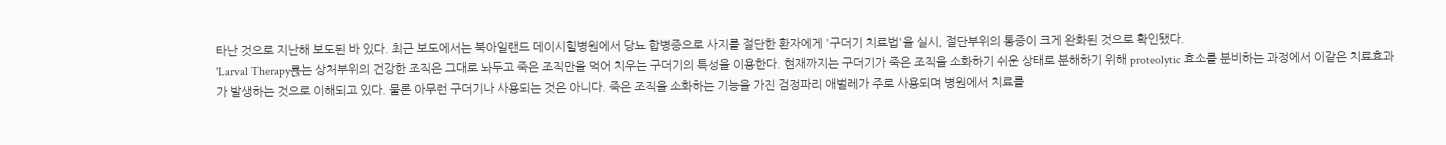타난 것으로 지난해 보도된 바 있다. 최근 보도에서는 북아일랜드 데이시힐병원에서 당뇨 합병증으로 사지를 절단한 환자에게 '구더기 치료법'을 실시, 절단부위의 통증이 크게 완화된 것으로 확인됐다.
'Larval Therapy룑는 상처부위의 건강한 조직은 그대로 놔두고 죽은 조직만을 먹어 치우는 구더기의 특성을 이용한다. 현재까지는 구더기가 죽은 조직을 소화하기 쉬운 상태로 분해하기 위해 proteolytic 효소를 분비하는 과정에서 이같은 치료효과가 발생하는 것으로 이해되고 있다. 물론 아무런 구더기나 사용되는 것은 아니다. 죽은 조직을 소화하는 기능을 가진 검정파리 애벌레가 주로 사용되며 병원에서 치료를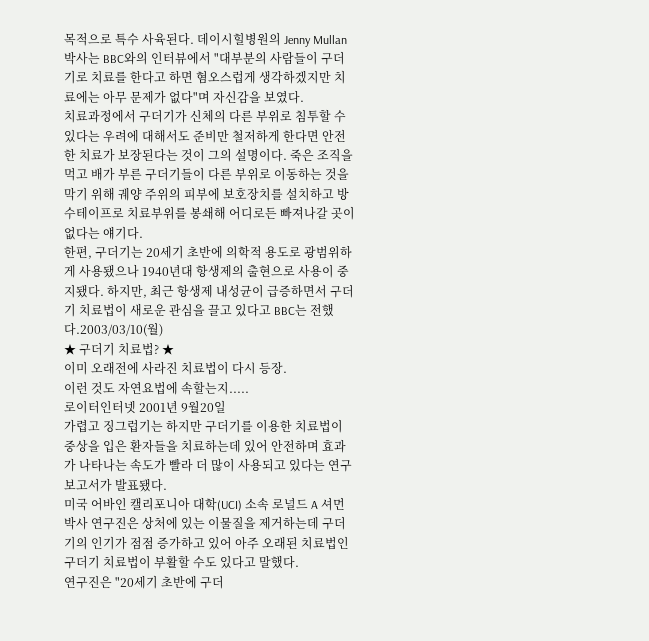목적으로 특수 사육된다. 데이시힐병원의 Jenny Mullan 박사는 BBC와의 인터뷰에서 "대부분의 사람들이 구더기로 치료를 한다고 하면 혐오스럽게 생각하겠지만 치료에는 아무 문제가 없다"며 자신감을 보였다.
치료과정에서 구더기가 신체의 다른 부위로 침투할 수 있다는 우려에 대해서도 준비만 철저하게 한다면 안전한 치료가 보장된다는 것이 그의 설명이다. 죽은 조직을 먹고 배가 부른 구더기들이 다른 부위로 이동하는 것을 막기 위해 궤양 주위의 피부에 보호장치를 설치하고 방수테이프로 치료부위를 봉쇄해 어디로든 빠져나갈 곳이 없다는 얘기다.
한편, 구더기는 20세기 초반에 의학적 용도로 광범위하게 사용됐으나 1940년대 항생제의 출현으로 사용이 중지됐다. 하지만, 최근 항생제 내성균이 급증하면서 구더기 치료법이 새로운 관심을 끌고 있다고 BBC는 전했다.2003/03/10(월)
★ 구더기 치료법? ★
이미 오래전에 사라진 치료법이 다시 등장.
이런 것도 자연요법에 속할는지.....
로이터인터넷 2001년 9월20일
가렵고 징그럽기는 하지만 구더기를 이용한 치료법이 중상을 입은 환자들을 치료하는데 있어 안전하며 효과가 나타나는 속도가 빨라 더 많이 사용되고 있다는 연구 보고서가 발표됐다.
미국 어바인 캘리포니아 대학(UCI) 소속 로널드 A 셔먼 박사 연구진은 상처에 있는 이물질을 제거하는데 구더기의 인기가 점점 증가하고 있어 아주 오래된 치료법인 구더기 치료법이 부활할 수도 있다고 말했다.
연구진은 "20세기 초반에 구더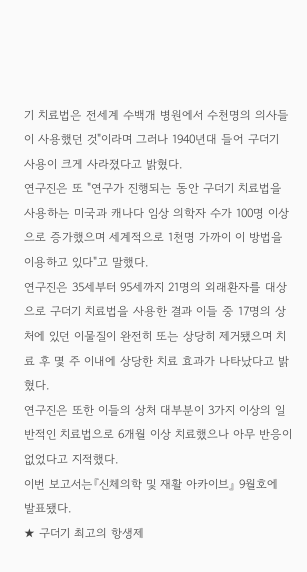기 치료법은 전세계 수백개 병원에서 수천명의 의사들이 사용했던 것"이라며 그러나 1940년대 들어 구더기 사용이 크게 사라졌다고 밝혔다.
연구진은 또 "연구가 진행되는 동안 구더기 치료법을 사용하는 미국과 캐나다 임상 의학자 수가 100명 이상으로 증가했으며 세계적으로 1천명 가까이 이 방법을 이용하고 있다"고 말했다.
연구진은 35세부터 95세까지 21명의 외래환자를 대상으로 구더기 치료법을 사용한 결과 이들 중 17명의 상처에 있던 이물질이 완전히 또는 상당히 제거됐으며 치료 후 몇 주 이내에 상당한 치료 효과가 나타났다고 밝혔다.
연구진은 또한 이들의 상처 대부분이 3가지 이상의 일반적인 치료법으로 6개월 이상 치료했으나 아무 반응이 없었다고 지적했다.
이번 보고서는『신체의학 및 재활 아카이브』 9월호에 발표됐다.
★ 구더기 최고의 항생제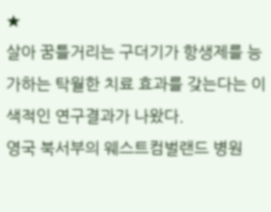★
살아 꿈틀거리는 구더기가 항생제를 능가하는 탁월한 치료 효과를 갖는다는 이색적인 연구결과가 나왔다.
영국 북서부의 웨스트컴벌랜드 병원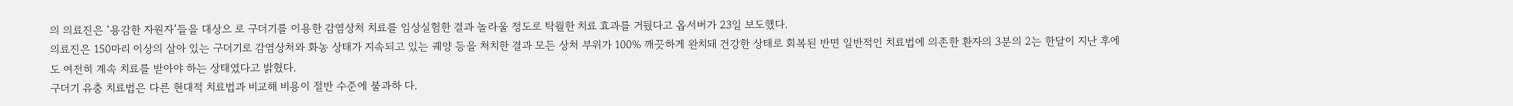의 의료진은 ‘용감한 자원자’들을 대상으 로 구더기를 이용한 감염상처 치료를 임상실험한 결과 놀라울 정도로 탁월한 치료 효과를 거뒀다고 옵서버가 23일 보도했다.
의료진은 150마리 이상의 살아 있는 구더기로 감염상처와 화농 상태가 지속되고 있는 궤양 등을 처치한 결과 모든 상처 부위가 100% 깨끗하게 완치돼 건강한 상태로 회복된 반면 일반적인 치료법에 의존한 환자의 3분의 2는 한달이 지난 후에도 여전히 계속 치료를 받아야 하는 상태였다고 밝혔다.
구더기 유충 치료법은 다른 현대적 치료법과 비교해 비용이 절반 수준에 불과하 다.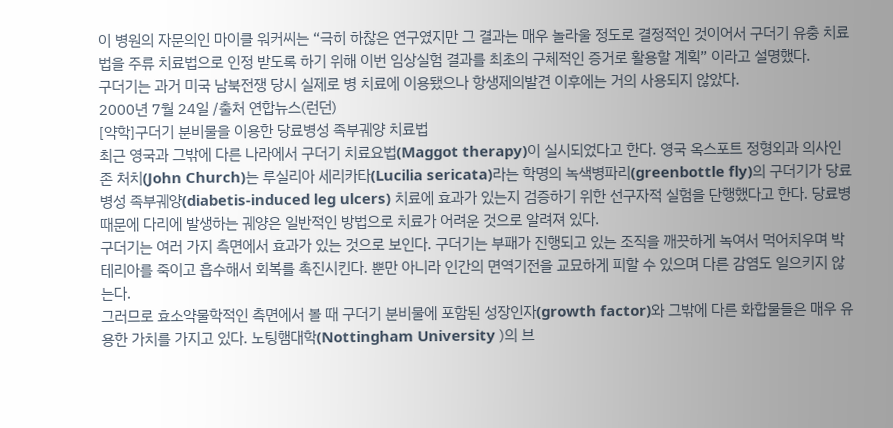이 병원의 자문의인 마이클 워커씨는 “극히 하찮은 연구였지만 그 결과는 매우 놀라울 정도로 결정적인 것이어서 구더기 유충 치료법을 주류 치료법으로 인정 받도록 하기 위해 이번 임상실험 결과를 최초의 구체적인 증거로 활용할 계획” 이라고 설명했다.
구더기는 과거 미국 남북전쟁 당시 실제로 병 치료에 이용됐으나 항생제의발견 이후에는 거의 사용되지 않았다.
2000년 7월 24일 /출처 연합뉴스(런던)
[약학]구더기 분비물을 이용한 당료병성 족부궤양 치료법
최근 영국과 그밖에 다른 나라에서 구더기 치료요법(Maggot therapy)이 실시되었다고 한다. 영국 옥스포트 정형외과 의사인 존 처치(John Church)는 루실리아 세리카타(Lucilia sericata)라는 학명의 녹색병파리(greenbottle fly)의 구더기가 당료병성 족부궤양(diabetis-induced leg ulcers) 치료에 효과가 있는지 검증하기 위한 선구자적 실험을 단행했다고 한다. 당료병 때문에 다리에 발생하는 궤양은 일반적인 방법으로 치료가 어려운 것으로 알려져 있다.
구더기는 여러 가지 측면에서 효과가 있는 것으로 보인다. 구더기는 부패가 진행되고 있는 조직을 깨끗하게 녹여서 먹어치우며 박테리아를 죽이고 흡수해서 회복를 촉진시킨다. 뿐만 아니라 인간의 면역기전을 교묘하게 피할 수 있으며 다른 감염도 일으키지 않는다.
그러므로 효소약물학적인 측면에서 볼 때 구더기 분비물에 포함된 성장인자(growth factor)와 그밖에 다른 화합물들은 매우 유용한 가치를 가지고 있다. 노팅햄대학(Nottingham University )의 브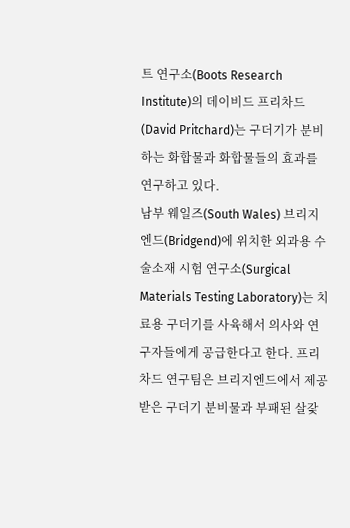트 연구소(Boots Research Institute)의 데이비드 프리차드(David Pritchard)는 구더기가 분비하는 화합물과 화합물들의 효과를 연구하고 있다.
남부 웨일즈(South Wales) 브리지엔드(Bridgend)에 위치한 외과용 수술소재 시험 연구소(Surgical Materials Testing Laboratory)는 치료용 구더기를 사육해서 의사와 연구자들에게 공급한다고 한다. 프리차드 연구팀은 브리지엔드에서 제공받은 구더기 분비물과 부패된 살갗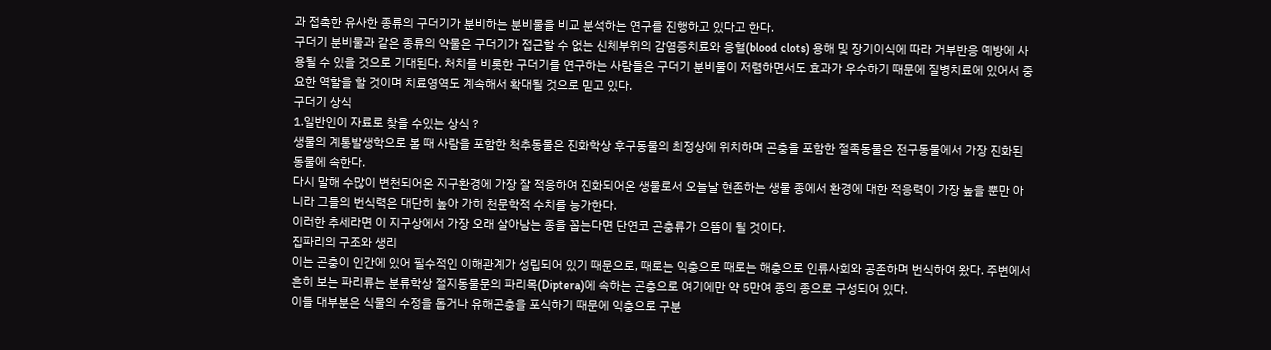과 접촉한 유사한 종류의 구더기가 분비하는 분비물을 비교 분석하는 연구를 진행하고 있다고 한다.
구더기 분비물과 같은 종류의 약물은 구더기가 접근할 수 없는 신체부위의 감염증치료와 응혈(blood clots) 용해 및 장기이식에 따라 거부반응 예방에 사용될 수 있을 것으로 기대된다. 처치를 비롯한 구더기를 연구하는 사람들은 구더기 분비물이 저렴하면서도 효과가 우수하기 때문에 질병치료에 있어서 중요한 역할을 할 것이며 치료영역도 계속해서 확대될 것으로 믿고 있다.
구더기 상식
1.일반인이 자료로 찾을 수있는 상식 ?
생물의 계통발생학으로 볼 때 사람을 포함한 척추동물은 진화학상 후구동물의 최정상에 위치하며 곤충을 포함한 절족동물은 전구동물에서 가장 진화된 동물에 속한다.
다시 말해 수많이 변천되어온 지구환경에 가장 잘 적응하여 진화되어온 생물로서 오늘날 현존하는 생물 종에서 환경에 대한 적응력이 가장 높을 뿐만 아니라 그들의 번식력은 대단히 높아 가히 천문학적 수치를 능가한다.
이러한 추세라면 이 지구상에서 가장 오래 살아남는 종을 꼽는다면 단연코 곤충류가 으뜸이 될 것이다.
집파리의 구조와 생리
이는 곤충이 인간에 있어 필수적인 이해관계가 성립되어 있기 때문으로, 때로는 익충으로 때로는 해충으로 인류사회와 공존하며 번식하여 왔다. 주변에서 흔히 보는 파리류는 분류학상 절지동물문의 파리목(Diptera)에 속하는 곤충으로 여기에만 약 5만여 종의 종으로 구성되어 있다.
이들 대부분은 식물의 수정을 돕거나 유해곤충을 포식하기 때문에 익충으로 구분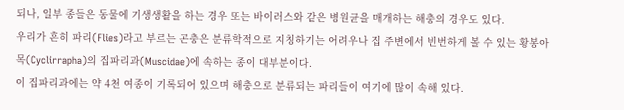되나, 일부 종들은 동물에 기생생활을 하는 경우 또는 바이러스와 같은 병원균을 매개하는 해충의 경우도 있다.
우리가 흔히 파리(Flies)라고 부르는 곤충은 분류학적으로 지칭하기는 어려우나 집 주변에서 빈번하게 볼 수 있는 황봉아목(Cyclirrapha)의 집파리과(Muscidae)에 속하는 종이 대부분이다.
이 집파리과에는 약 4천 여종이 기록되어 있으며 해충으로 분류되는 파리들이 여기에 많이 속해 있다.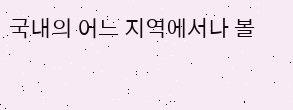국내의 어느 지역에서나 볼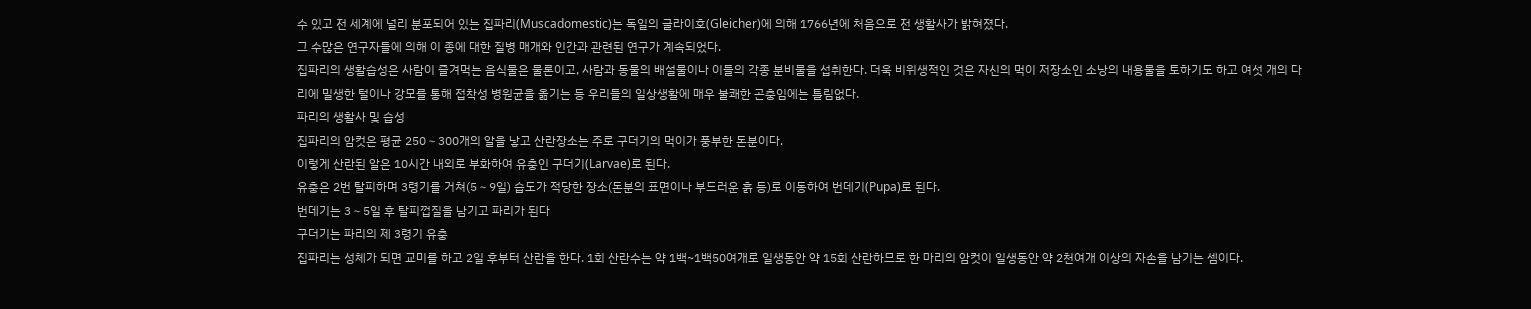수 있고 전 세계에 널리 분포되어 있는 집파리(Muscadomestic)는 독일의 글라이호(Gleicher)에 의해 1766년에 처음으로 전 생활사가 밝혀졌다.
그 수많은 연구자들에 의해 이 종에 대한 질병 매개와 인간과 관련된 연구가 계속되었다.
집파리의 생활습성은 사람이 즐겨먹는 음식물은 물론이고, 사람과 동물의 배설물이나 이들의 각종 분비물을 섭취한다. 더욱 비위생적인 것은 자신의 먹이 저장소인 소낭의 내용물을 토하기도 하고 여섯 개의 다리에 밀생한 털이나 강모를 통해 접착성 병원균을 옮기는 등 우리들의 일상생활에 매우 불쾌한 곤충임에는 틀림없다.
파리의 생활사 및 습성
집파리의 암컷은 평균 250∼300개의 알을 낳고 산란장소는 주로 구더기의 먹이가 풍부한 돈분이다.
이렇게 산란된 알은 10시간 내외로 부화하여 유충인 구더기(Larvae)로 된다.
유충은 2번 탈피하며 3령기를 거쳐(5∼9일) 습도가 적당한 장소(돈분의 표면이나 부드러운 흙 등)로 이동하여 번데기(Pupa)로 된다.
번데기는 3∼5일 후 탈피껍질을 남기고 파리가 된다
구더기는 파리의 제 3령기 유충
집파리는 성체가 되면 교미를 하고 2일 후부터 산란을 한다. 1회 산란수는 약 1백~1백50여개로 일생동안 약 15회 산란하므로 한 마리의 암컷이 일생동안 약 2천여개 이상의 자손을 남기는 셈이다.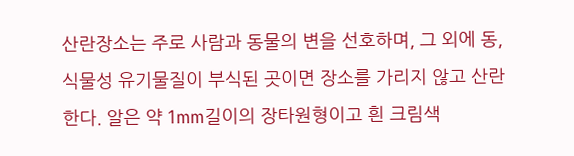산란장소는 주로 사람과 동물의 변을 선호하며, 그 외에 동, 식물성 유기물질이 부식된 곳이면 장소를 가리지 않고 산란한다. 알은 약 1mm길이의 장타원형이고 흰 크림색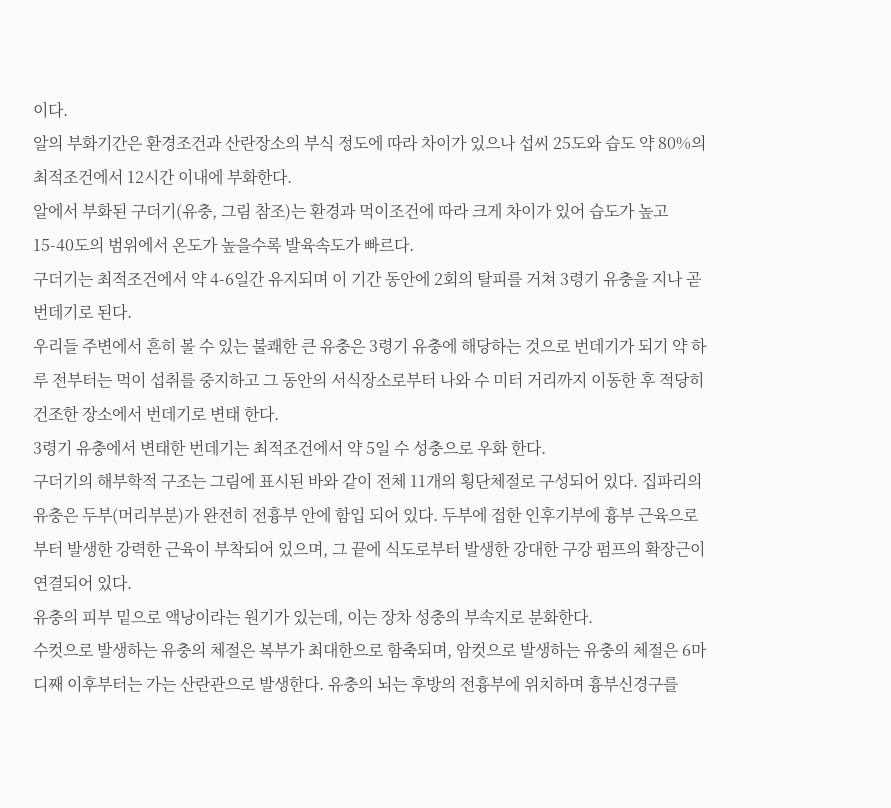이다.
알의 부화기간은 환경조건과 산란장소의 부식 정도에 따라 차이가 있으나 섭씨 25도와 습도 약 80%의 최적조건에서 12시간 이내에 부화한다.
알에서 부화된 구더기(유충, 그림 참조)는 환경과 먹이조건에 따라 크게 차이가 있어 습도가 높고 15-40도의 범위에서 온도가 높을수록 발육속도가 빠르다.
구더기는 최적조건에서 약 4-6일간 유지되며 이 기간 동안에 2회의 탈피를 거쳐 3령기 유충을 지나 곧 번데기로 된다.
우리들 주변에서 흔히 볼 수 있는 불쾌한 큰 유충은 3령기 유충에 해당하는 것으로 번데기가 되기 약 하루 전부터는 먹이 섭취를 중지하고 그 동안의 서식장소로부터 나와 수 미터 거리까지 이동한 후 적당히 건조한 장소에서 번데기로 변태 한다.
3령기 유충에서 변태한 번데기는 최적조건에서 약 5일 수 성충으로 우화 한다.
구더기의 해부학적 구조는 그림에 표시된 바와 같이 전체 11개의 횡단체절로 구성되어 있다. 집파리의 유충은 두부(머리부분)가 완전히 전흉부 안에 함입 되어 있다. 두부에 접한 인후기부에 흉부 근육으로부터 발생한 강력한 근육이 부착되어 있으며, 그 끝에 식도로부터 발생한 강대한 구강 펌프의 확장근이 연결되어 있다.
유충의 피부 밑으로 액낭이라는 원기가 있는데, 이는 장차 성충의 부속지로 분화한다.
수컷으로 발생하는 유충의 체절은 복부가 최대한으로 함축되며, 암컷으로 발생하는 유충의 체절은 6마디째 이후부터는 가는 산란관으로 발생한다. 유충의 뇌는 후방의 전흉부에 위치하며 흉부신경구를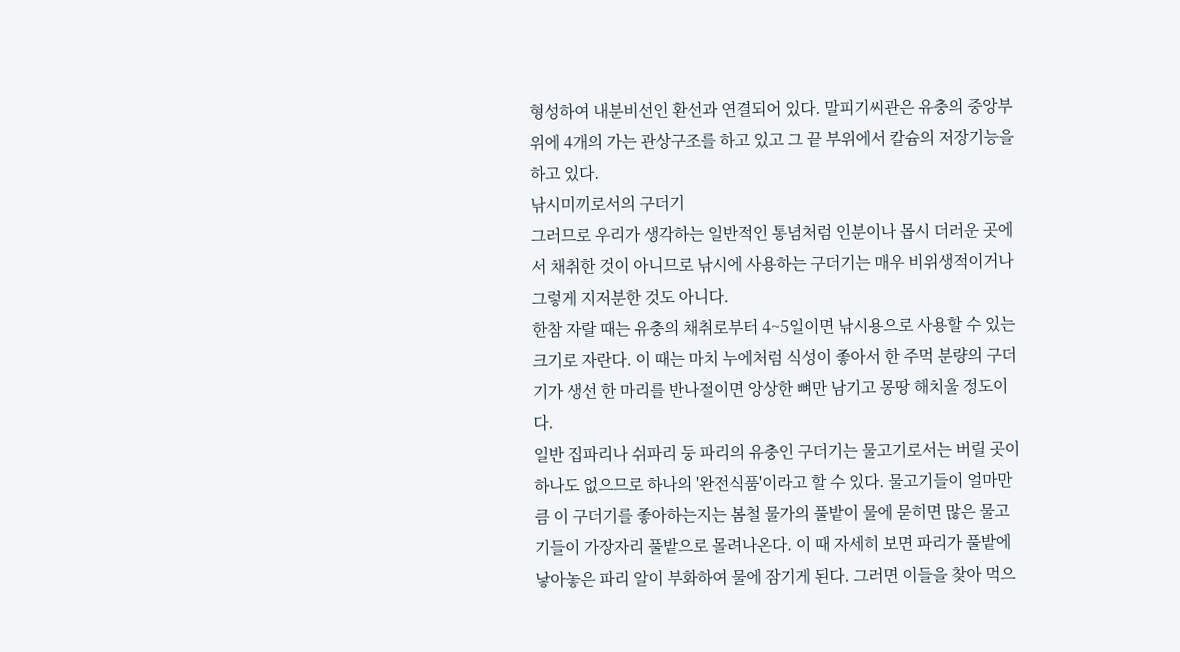형성하여 내분비선인 환선과 연결되어 있다. 말피기씨관은 유충의 중앙부위에 4개의 가는 관상구조를 하고 있고 그 끝 부위에서 칼슘의 저장기능을 하고 있다.
낚시미끼로서의 구더기
그러므로 우리가 생각하는 일반적인 통념처럼 인분이나 몹시 더러운 곳에서 채취한 것이 아니므로 낚시에 사용하는 구더기는 매우 비위생적이거나 그렇게 지저분한 것도 아니다.
한참 자랄 때는 유충의 채취로부터 4~5일이면 낚시용으로 사용할 수 있는 크기로 자란다. 이 때는 마치 누에처럼 식성이 좋아서 한 주먹 분량의 구더기가 생선 한 마리를 반나절이면 앙상한 뼈만 남기고 몽땅 해치울 정도이다.
일반 집파리나 쉬파리 둥 파리의 유충인 구더기는 물고기로서는 버릴 곳이 하나도 없으므로 하나의 '완전식품'이라고 할 수 있다. 물고기들이 얼마만큼 이 구더기를 좋아하는지는 봄철 물가의 풀밭이 물에 묻히면 많은 물고기들이 가장자리 풀밭으로 몰려나온다. 이 때 자세히 보면 파리가 풀밭에 낳아놓은 파리 알이 부화하여 물에 잠기게 된다. 그러면 이들을 찾아 먹으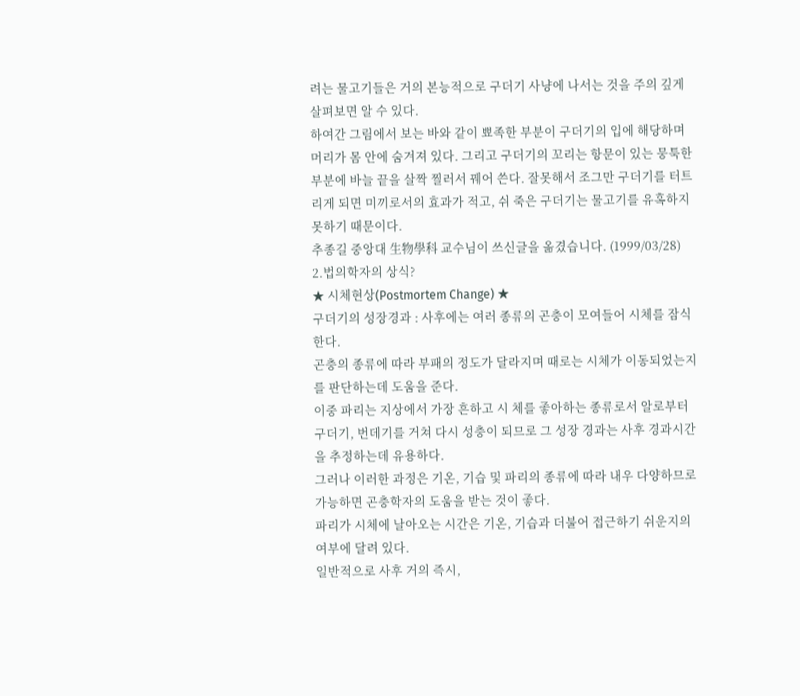려는 물고기들은 거의 본능적으로 구더기 사냥에 나서는 것을 주의 깊게 살펴보면 알 수 있다.
하여간 그림에서 보는 바와 같이 뾰족한 부분이 구더기의 입에 해당하며 머리가 몸 안에 숨겨져 있다. 그리고 구더기의 꼬리는 항문이 있는 뭉툭한 부분에 바늘 끝을 살짝 찔러서 꿰어 쓴다. 잘못해서 조그만 구더기를 터트리게 되면 미끼로서의 효과가 적고, 쉬 죽은 구더기는 물고기를 유혹하지 못하기 때문이다.
추종길 중앙대 生物學科 교수님이 쓰신글을 옮겼습니다. (1999/03/28)
2.법의학자의 상식?
★ 시체현상(Postmortem Change) ★
구더기의 성장경과 : 사후에는 여러 종류의 곤충이 모여들어 시체를 잠식한다.
곤충의 종류에 따라 부패의 정도가 달라지며 때로는 시체가 이동되었는지를 판단하는데 도움을 준다.
이중 파리는 지상에서 가장 흔하고 시 체를 좋아하는 종류로서 알로부터 구더기, 번데기를 거쳐 다시 성충이 되므로 그 성장 경과는 사후 경과시간을 추정하는데 유용하다.
그러나 이러한 과정은 기온, 기습 및 파리의 종류에 따라 내우 다양하므로 가능하면 곤충학자의 도움을 받는 것이 좋다.
파리가 시체에 날아오는 시간은 기온, 기습과 더불어 접근하기 쉬운지의 여부에 달려 있다.
일반적으로 사후 거의 즉시,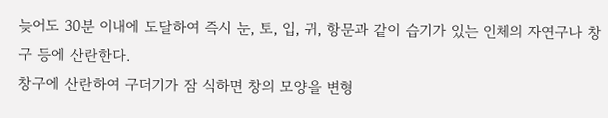늦어도 30분 이내에 도달하여 즉시 눈, 토, 입, 귀, 항문과 같이 습기가 있는 인체의 자연구나 창구 등에 산란한다.
창구에 산란하여 구더기가 잠 식하면 창의 모양을 변형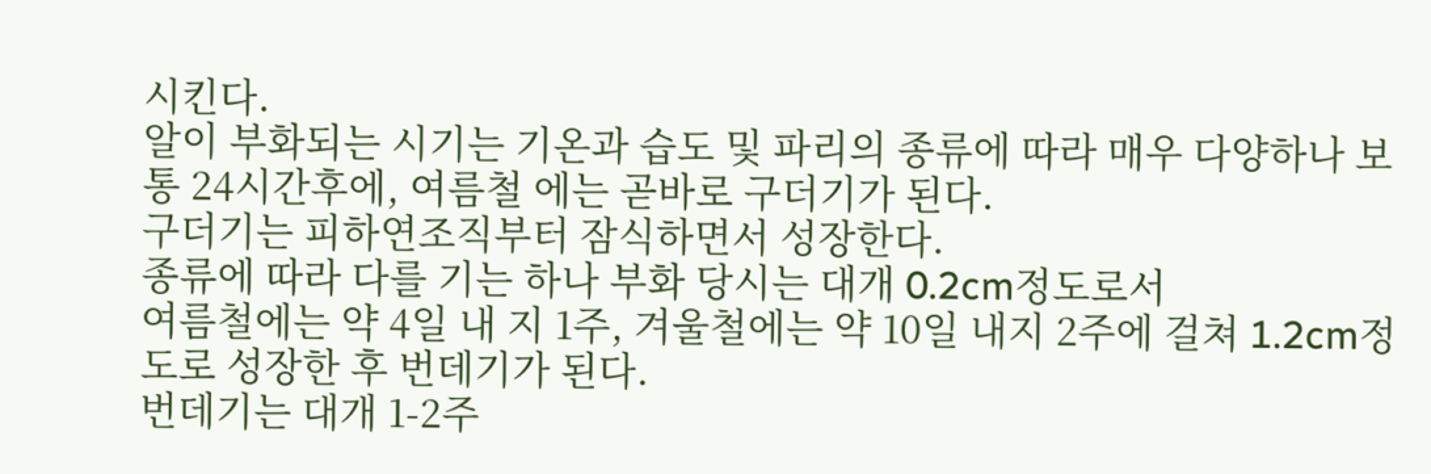시킨다.
알이 부화되는 시기는 기온과 습도 및 파리의 종류에 따라 매우 다양하나 보통 24시간후에, 여름철 에는 곧바로 구더기가 된다.
구더기는 피하연조직부터 잠식하면서 성장한다.
종류에 따라 다를 기는 하나 부화 당시는 대개 0.2cm정도로서
여름철에는 약 4일 내 지 1주, 겨울철에는 약 10일 내지 2주에 걸쳐 1.2cm정도로 성장한 후 번데기가 된다.
번데기는 대개 1-2주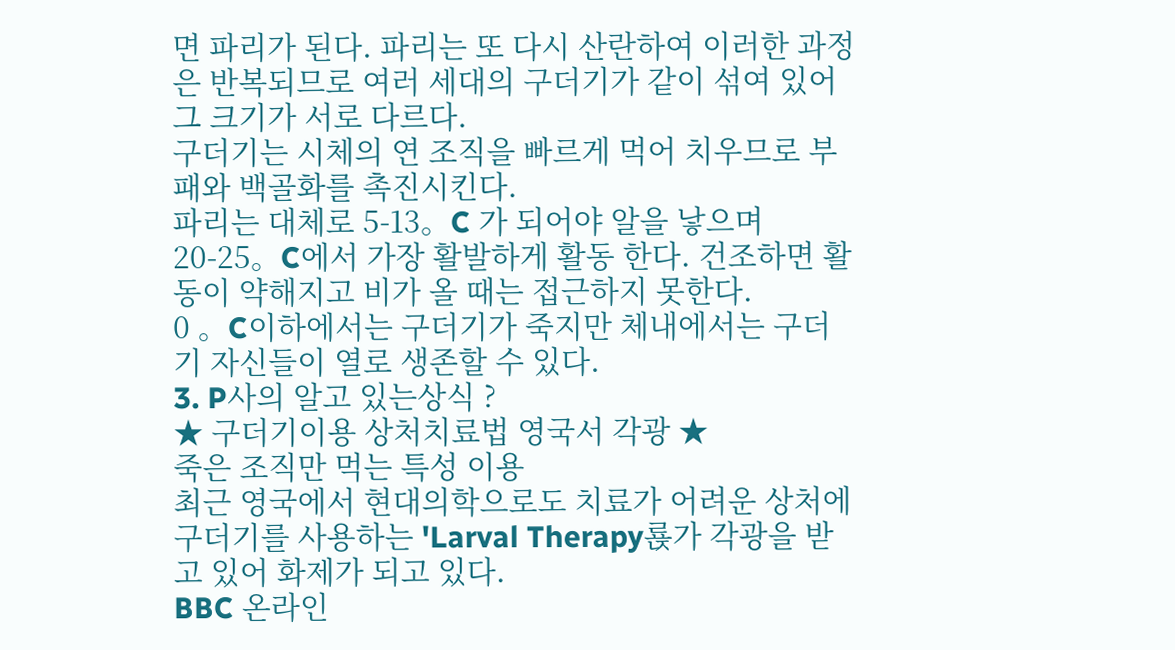면 파리가 된다. 파리는 또 다시 산란하여 이러한 과정은 반복되므로 여러 세대의 구더기가 같이 섞여 있어 그 크기가 서로 다르다.
구더기는 시체의 연 조직을 빠르게 먹어 치우므로 부패와 백골화를 촉진시킨다.
파리는 대체로 5-13。C 가 되어야 알을 낳으며 20-25。C에서 가장 활발하게 활동 한다. 건조하면 활동이 약해지고 비가 올 때는 접근하지 못한다.
0 。C이하에서는 구더기가 죽지만 체내에서는 구더기 자신들이 열로 생존할 수 있다.
3. P사의 알고 있는상식 ?
★ 구더기이용 상처치료법 영국서 각광 ★
죽은 조직만 먹는 특성 이용
최근 영국에서 현대의학으로도 치료가 어려운 상처에 구더기를 사용하는 'Larval Therapy룑가 각광을 받고 있어 화제가 되고 있다.
BBC 온라인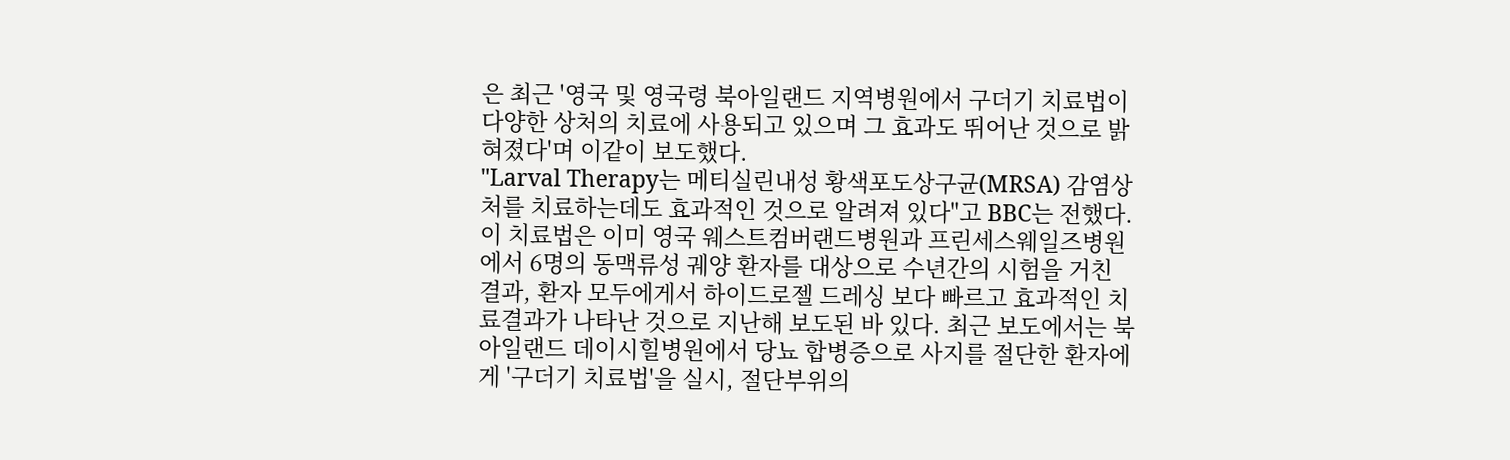은 최근 '영국 및 영국령 북아일랜드 지역병원에서 구더기 치료법이 다양한 상처의 치료에 사용되고 있으며 그 효과도 뛰어난 것으로 밝혀졌다'며 이같이 보도했다.
"Larval Therapy는 메티실린내성 황색포도상구균(MRSA) 감염상처를 치료하는데도 효과적인 것으로 알려져 있다"고 BBC는 전했다.
이 치료법은 이미 영국 웨스트컴버랜드병원과 프린세스웨일즈병원에서 6명의 동맥류성 궤양 환자를 대상으로 수년간의 시험을 거친 결과, 환자 모두에게서 하이드로젤 드레싱 보다 빠르고 효과적인 치료결과가 나타난 것으로 지난해 보도된 바 있다. 최근 보도에서는 북아일랜드 데이시힐병원에서 당뇨 합병증으로 사지를 절단한 환자에게 '구더기 치료법'을 실시, 절단부위의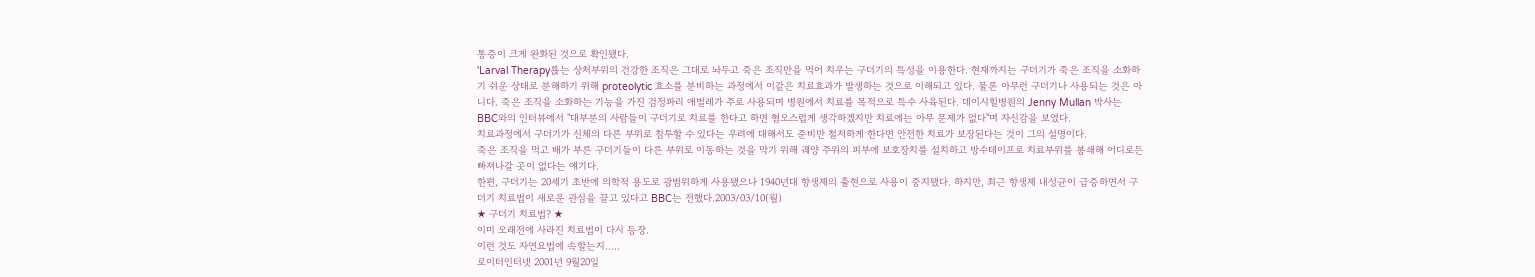통증이 크게 완화된 것으로 확인됐다.
'Larval Therapy룑는 상처부위의 건강한 조직은 그대로 놔두고 죽은 조직만을 먹어 치우는 구더기의 특성을 이용한다. 현재까지는 구더기가 죽은 조직을 소화하기 쉬운 상태로 분해하기 위해 proteolytic 효소를 분비하는 과정에서 이같은 치료효과가 발생하는 것으로 이해되고 있다. 물론 아무런 구더기나 사용되는 것은 아니다. 죽은 조직을 소화하는 기능을 가진 검정파리 애벌레가 주로 사용되며 병원에서 치료를 목적으로 특수 사육된다. 데이시힐병원의 Jenny Mullan 박사는 BBC와의 인터뷰에서 "대부분의 사람들이 구더기로 치료를 한다고 하면 혐오스럽게 생각하겠지만 치료에는 아무 문제가 없다"며 자신감을 보였다.
치료과정에서 구더기가 신체의 다른 부위로 침투할 수 있다는 우려에 대해서도 준비만 철저하게 한다면 안전한 치료가 보장된다는 것이 그의 설명이다.
죽은 조직을 먹고 배가 부른 구더기들이 다른 부위로 이동하는 것을 막기 위해 궤양 주위의 피부에 보호장치를 설치하고 방수테이프로 치료부위를 봉쇄해 어디로든 빠져나갈 곳이 없다는 얘기다.
한편, 구더기는 20세기 초반에 의학적 용도로 광범위하게 사용됐으나 1940년대 항생제의 출현으로 사용이 중지됐다. 하지만, 최근 항생제 내성균이 급증하면서 구더기 치료법이 새로운 관심을 끌고 있다고 BBC는 전했다.2003/03/10(월)
★ 구더기 치료법? ★
이미 오래전에 사라진 치료법이 다시 등장.
이런 것도 자연요법에 속할는지.....
로이터인터넷 2001년 9월20일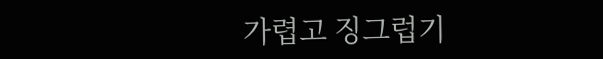가렵고 징그럽기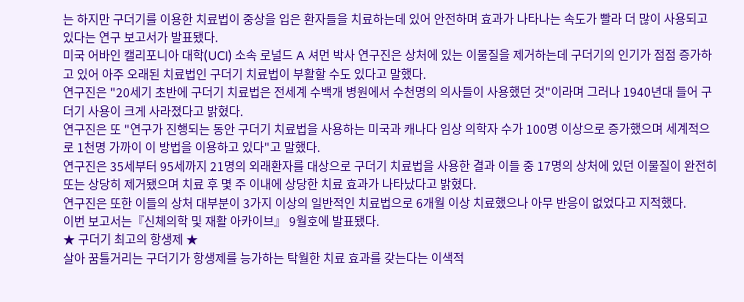는 하지만 구더기를 이용한 치료법이 중상을 입은 환자들을 치료하는데 있어 안전하며 효과가 나타나는 속도가 빨라 더 많이 사용되고 있다는 연구 보고서가 발표됐다.
미국 어바인 캘리포니아 대학(UCI) 소속 로널드 A 셔먼 박사 연구진은 상처에 있는 이물질을 제거하는데 구더기의 인기가 점점 증가하고 있어 아주 오래된 치료법인 구더기 치료법이 부활할 수도 있다고 말했다.
연구진은 "20세기 초반에 구더기 치료법은 전세계 수백개 병원에서 수천명의 의사들이 사용했던 것"이라며 그러나 1940년대 들어 구더기 사용이 크게 사라졌다고 밝혔다.
연구진은 또 "연구가 진행되는 동안 구더기 치료법을 사용하는 미국과 캐나다 임상 의학자 수가 100명 이상으로 증가했으며 세계적으로 1천명 가까이 이 방법을 이용하고 있다"고 말했다.
연구진은 35세부터 95세까지 21명의 외래환자를 대상으로 구더기 치료법을 사용한 결과 이들 중 17명의 상처에 있던 이물질이 완전히 또는 상당히 제거됐으며 치료 후 몇 주 이내에 상당한 치료 효과가 나타났다고 밝혔다.
연구진은 또한 이들의 상처 대부분이 3가지 이상의 일반적인 치료법으로 6개월 이상 치료했으나 아무 반응이 없었다고 지적했다.
이번 보고서는『신체의학 및 재활 아카이브』 9월호에 발표됐다.
★ 구더기 최고의 항생제 ★
살아 꿈틀거리는 구더기가 항생제를 능가하는 탁월한 치료 효과를 갖는다는 이색적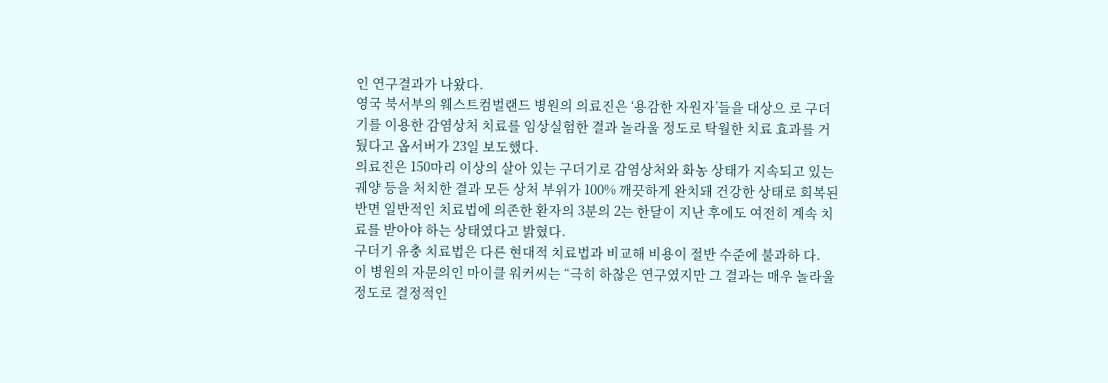인 연구결과가 나왔다.
영국 북서부의 웨스트컴벌랜드 병원의 의료진은 ‘용감한 자원자’들을 대상으 로 구더기를 이용한 감염상처 치료를 임상실험한 결과 놀라울 정도로 탁월한 치료 효과를 거뒀다고 옵서버가 23일 보도했다.
의료진은 150마리 이상의 살아 있는 구더기로 감염상처와 화농 상태가 지속되고 있는 궤양 등을 처치한 결과 모든 상처 부위가 100% 깨끗하게 완치돼 건강한 상태로 회복된 반면 일반적인 치료법에 의존한 환자의 3분의 2는 한달이 지난 후에도 여전히 계속 치료를 받아야 하는 상태였다고 밝혔다.
구더기 유충 치료법은 다른 현대적 치료법과 비교해 비용이 절반 수준에 불과하 다.
이 병원의 자문의인 마이클 워커씨는 “극히 하찮은 연구였지만 그 결과는 매우 놀라울 정도로 결정적인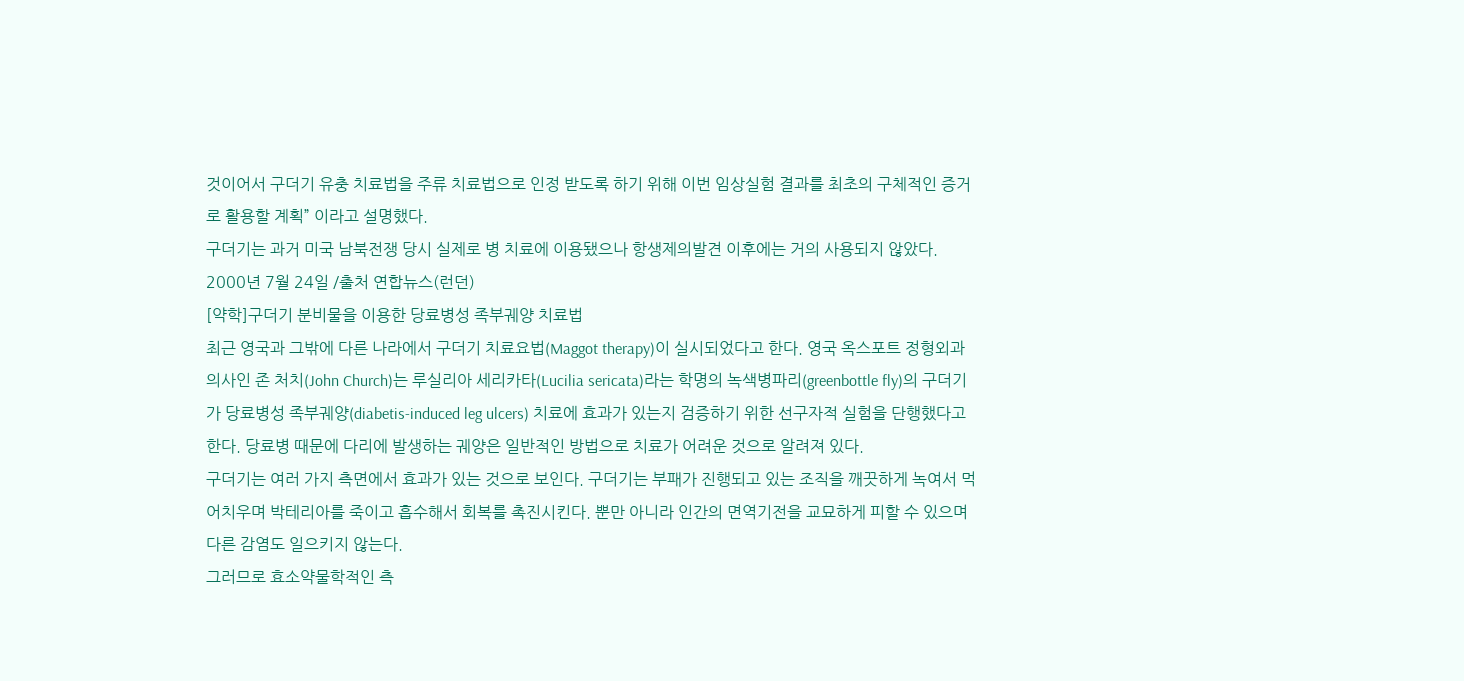것이어서 구더기 유충 치료법을 주류 치료법으로 인정 받도록 하기 위해 이번 임상실험 결과를 최초의 구체적인 증거로 활용할 계획” 이라고 설명했다.
구더기는 과거 미국 남북전쟁 당시 실제로 병 치료에 이용됐으나 항생제의발견 이후에는 거의 사용되지 않았다.
2000년 7월 24일 /출처 연합뉴스(런던)
[약학]구더기 분비물을 이용한 당료병성 족부궤양 치료법
최근 영국과 그밖에 다른 나라에서 구더기 치료요법(Maggot therapy)이 실시되었다고 한다. 영국 옥스포트 정형외과 의사인 존 처치(John Church)는 루실리아 세리카타(Lucilia sericata)라는 학명의 녹색병파리(greenbottle fly)의 구더기가 당료병성 족부궤양(diabetis-induced leg ulcers) 치료에 효과가 있는지 검증하기 위한 선구자적 실험을 단행했다고 한다. 당료병 때문에 다리에 발생하는 궤양은 일반적인 방법으로 치료가 어려운 것으로 알려져 있다.
구더기는 여러 가지 측면에서 효과가 있는 것으로 보인다. 구더기는 부패가 진행되고 있는 조직을 깨끗하게 녹여서 먹어치우며 박테리아를 죽이고 흡수해서 회복를 촉진시킨다. 뿐만 아니라 인간의 면역기전을 교묘하게 피할 수 있으며 다른 감염도 일으키지 않는다.
그러므로 효소약물학적인 측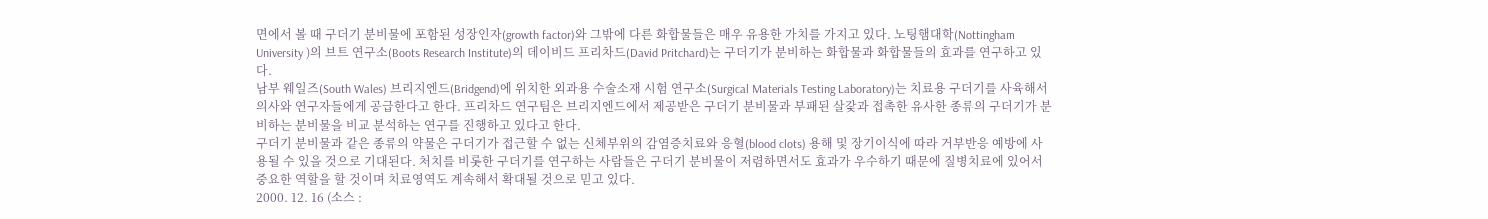면에서 볼 때 구더기 분비물에 포함된 성장인자(growth factor)와 그밖에 다른 화합물들은 매우 유용한 가치를 가지고 있다. 노팅햄대학(Nottingham University )의 브트 연구소(Boots Research Institute)의 데이비드 프리차드(David Pritchard)는 구더기가 분비하는 화합물과 화합물들의 효과를 연구하고 있다.
남부 웨일즈(South Wales) 브리지엔드(Bridgend)에 위치한 외과용 수술소재 시험 연구소(Surgical Materials Testing Laboratory)는 치료용 구더기를 사육해서 의사와 연구자들에게 공급한다고 한다. 프리차드 연구팀은 브리지엔드에서 제공받은 구더기 분비물과 부패된 살갗과 접촉한 유사한 종류의 구더기가 분비하는 분비물을 비교 분석하는 연구를 진행하고 있다고 한다.
구더기 분비물과 같은 종류의 약물은 구더기가 접근할 수 없는 신체부위의 감염증치료와 응혈(blood clots) 용해 및 장기이식에 따라 거부반응 예방에 사용될 수 있을 것으로 기대된다. 처치를 비롯한 구더기를 연구하는 사람들은 구더기 분비물이 저렴하면서도 효과가 우수하기 때문에 질병치료에 있어서 중요한 역할을 할 것이며 치료영역도 계속해서 확대될 것으로 믿고 있다.
2000. 12. 16 (소스 :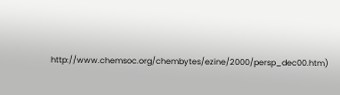http://www.chemsoc.org/chembytes/ezine/2000/persp_dec00.htm)